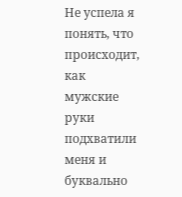Не успела я понять, что происходит, как мужские руки подхватили меня и буквально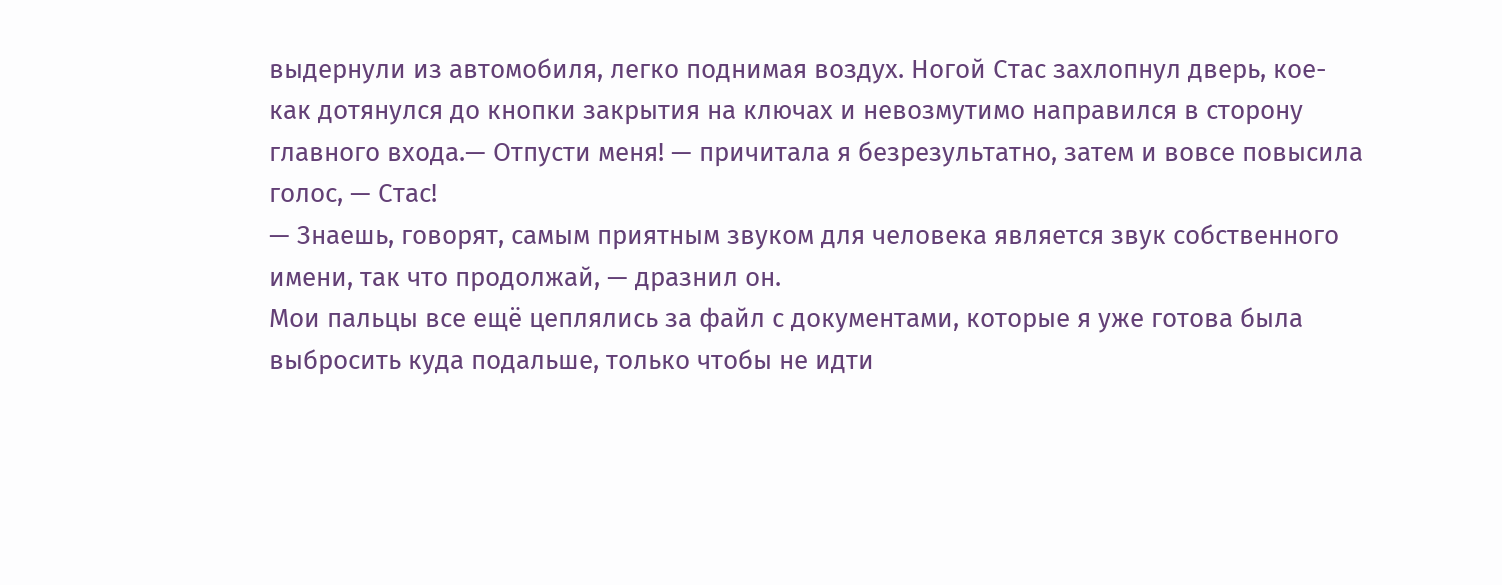выдернули из автомобиля, легко поднимая воздух. Ногой Стас захлопнул дверь, кое-как дотянулся до кнопки закрытия на ключах и невозмутимо направился в сторону главного входа.— Отпусти меня! — причитала я безрезультатно, затем и вовсе повысила голос, — Стас!
— Знаешь, говорят, самым приятным звуком для человека является звук собственного имени, так что продолжай, — дразнил он.
Мои пальцы все ещё цеплялись за файл с документами, которые я уже готова была выбросить куда подальше, только чтобы не идти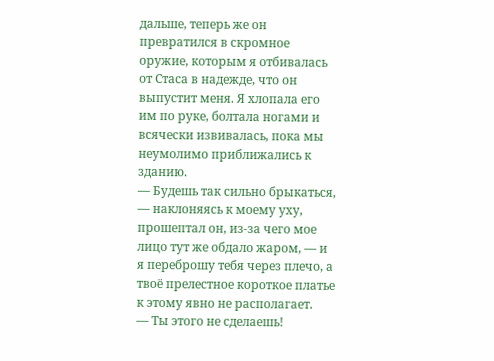дальше, теперь же он превратился в скромное оружие, которым я отбивалась от Стаса в надежде, что он выпустит меня. Я хлопала его им по руке, болтала ногами и всячески извивалась, пока мы неумолимо приближались к зданию.
— Будешь так сильно брыкаться, — наклоняясь к моему уху, прошептал он, из-за чего мое лицо тут же обдало жаром, — и я переброшу тебя через плечо, а твоё прелестное короткое платье к этому явно не располагает.
— Ты этого не сделаешь!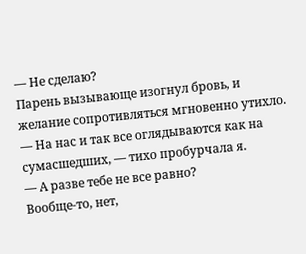— Не сделаю?
Парень вызывающе изогнул бровь, и желание сопротивляться мгновенно утихло.
— На нас и так все оглядываются как на сумасшедших, — тихо пробурчала я.
— А разве тебе не все равно?
Вообще-то, нет,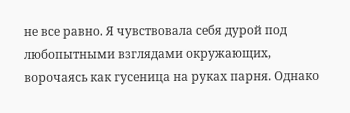не все равно. Я чувствовала себя дурой под любопытными взглядами окружающих, ворочаясь как гусеница на руках парня. Однако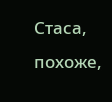Стаса, похоже,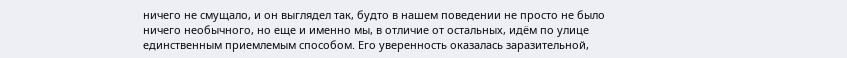ничего не смущало, и он выглядел так, будто в нашем поведении не просто не было ничего необычного, но еще и именно мы, в отличие от остальных, идём по улице единственным приемлемым способом. Его уверенность оказалась заразительной,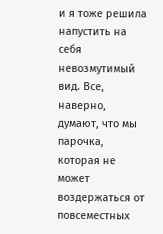и я тоже решила напустить на себя невозмутимый вид. Все, наверно, думают, что мы парочка, которая не может воздержаться от повсеместных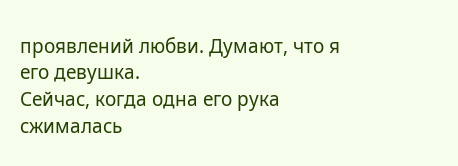проявлений любви. Думают, что я его девушка.
Сейчас, когда одна его рука сжималась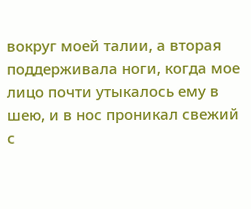вокруг моей талии, а вторая поддерживала ноги, когда мое лицо почти утыкалось ему в шею, и в нос проникал свежий с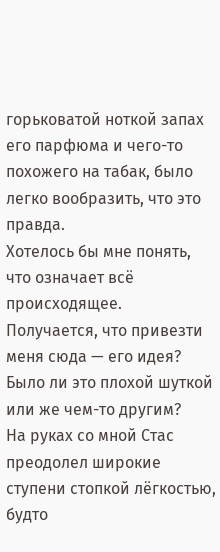горьковатой ноткой запах его парфюма и чего-то похожего на табак, было легко вообразить, что это правда.
Хотелось бы мне понять, что означает всё происходящее. Получается, что привезти меня сюда — его идея? Было ли это плохой шуткой или же чем-то другим?
На руках со мной Стас преодолел широкие ступени стопкой лёгкостью, будто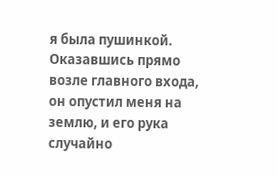я была пушинкой. Оказавшись прямо возле главного входа, он опустил меня на землю, и его рука случайно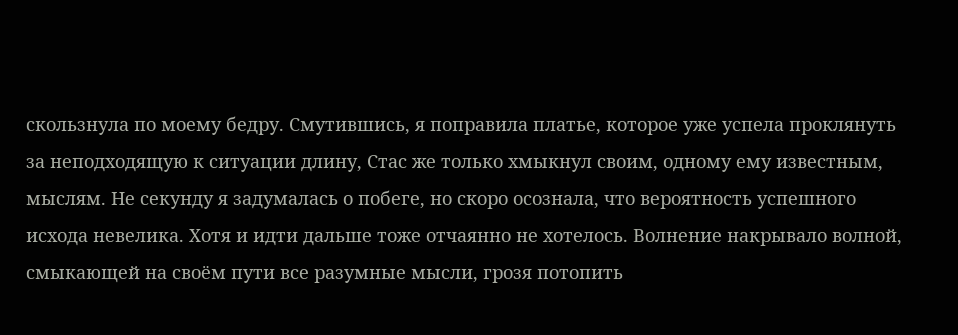скользнула по моему бедру. Смутившись, я поправила платье, которое уже успела проклянуть за неподходящую к ситуации длину, Стас же только хмыкнул своим, одному ему известным, мыслям. Не секунду я задумалась о побеге, но скоро осознала, что вероятность успешного исхода невелика. Хотя и идти дальше тоже отчаянно не хотелось. Волнение накрывало волной, смыкающей на своём пути все разумные мысли, грозя потопить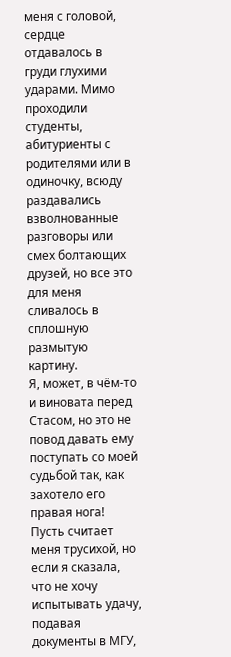меня с головой, сердце отдавалось в груди глухими ударами. Мимо проходили студенты, абитуриенты с родителями или в одиночку, всюду раздавались взволнованные разговоры или смех болтающих друзей, но все это для меня сливалось в сплошную размытую картину.
Я, может, в чём-то и виновата перед Стасом, но это не повод давать ему поступать со моей судьбой так, как захотело его правая нога! Пусть считает меня трусихой, но если я сказала, что не хочу испытывать удачу, подавая документы в МГУ,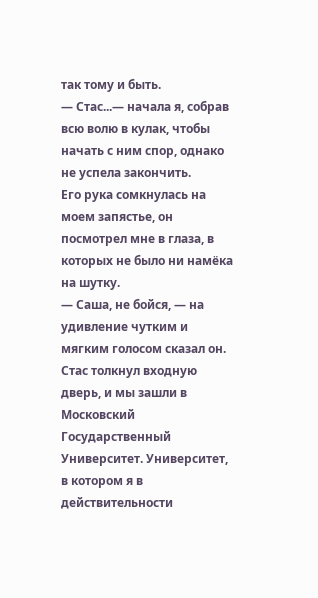так тому и быть.
— Стас...— начала я, собрав всю волю в кулак, чтобы начать с ним спор, однако не успела закончить.
Его рука сомкнулась на моем запястье, он посмотрел мне в глаза, в которых не было ни намёка на шутку.
— Саша, не бойся, — на удивление чутким и мягким голосом сказал он.
Стас толкнул входную дверь, и мы зашли в Московский Государственный Университет. Университет, в котором я в действительности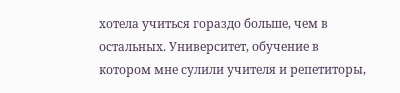хотела учиться гораздо больше, чем в остальных. Университет, обучение в котором мне сулили учителя и репетиторы,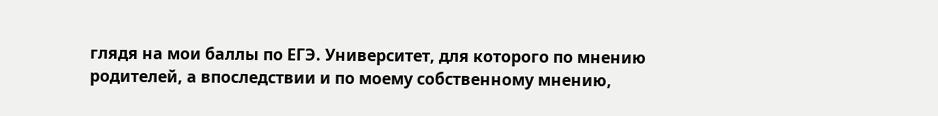глядя на мои баллы по ЕГЭ. Университет, для которого по мнению родителей, а впоследствии и по моему собственному мнению,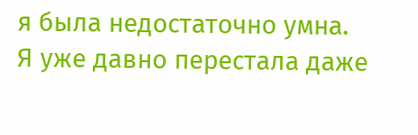я была недостаточно умна. Я уже давно перестала даже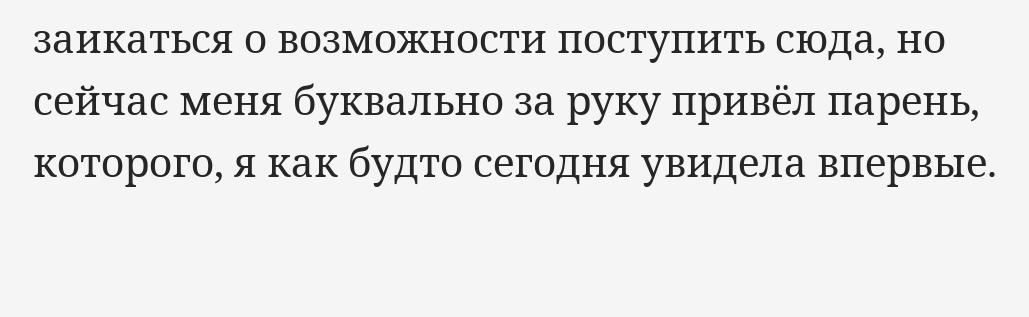заикаться о возможности поступить сюда, но сейчас меня буквально за руку привёл парень, которого, я как будто сегодня увидела впервые.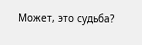Может, это судьба?